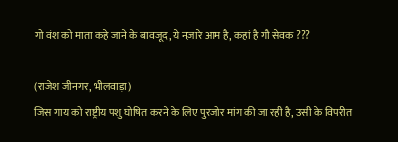गो वंश को माता कहे जाने के बावजूद, ये नज़ारे आम है, कहां है गौ सेवक ???

(राजेश जीनगर, भीलवाड़ा)
जिस गाय को राष्ट्रीय पशु घोषित करने के लिए पुरजोर मांग की जा रही है, उसी के विपरीत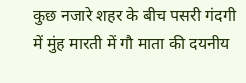कुछ नजारे शहर के बीच पसरी गंदगी में मुंह मारती में गौ माता की दयनीय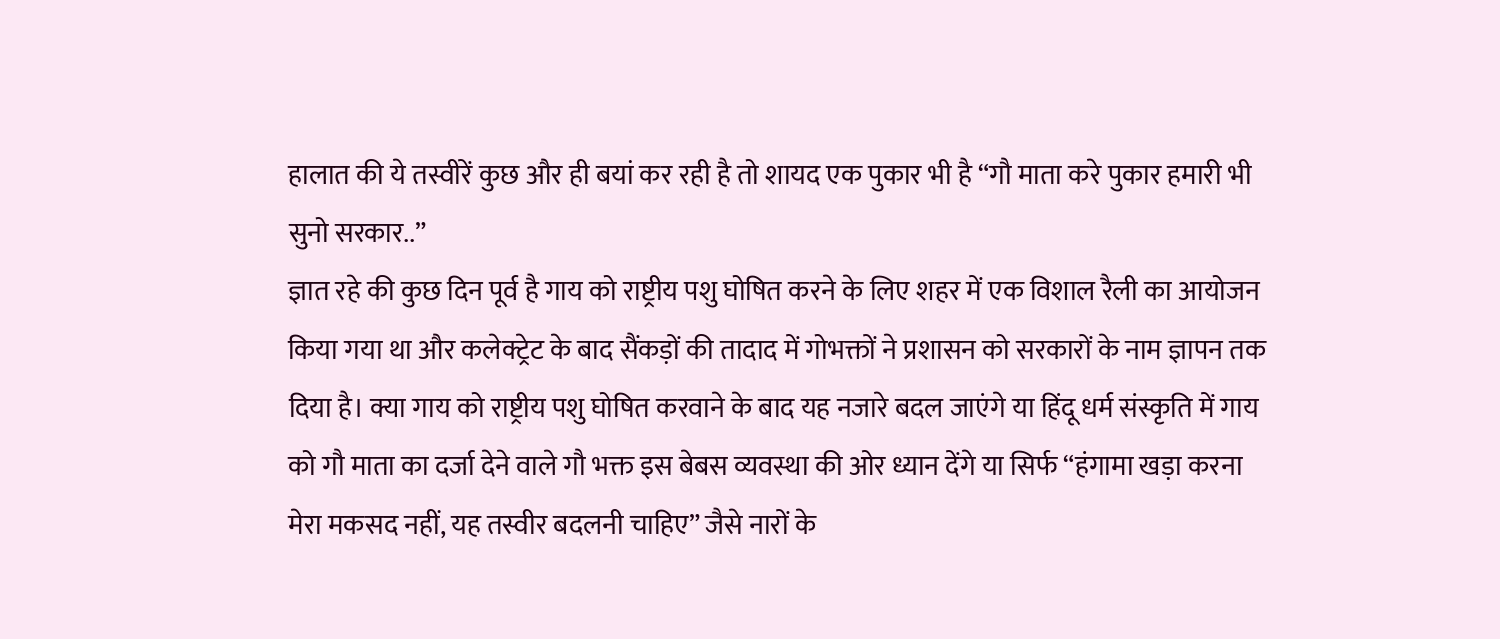हालात की ये तस्वीरें कुछ और ही बयां कर रही है तो शायद एक पुकार भी है “गौ माता करे पुकार हमारी भी सुनो सरकार..”
ज्ञात रहे की कुछ दिन पूर्व है गाय को राष्ट्रीय पशु घोषित करने के लिए शहर में एक विशाल रैली का आयोजन किया गया था और कलेक्ट्रेट के बाद सैंकड़ों की तादाद में गोभक्तों ने प्रशासन को सरकारों के नाम ज्ञापन तक दिया है। क्या गाय को राष्ट्रीय पशु घोषित करवाने के बाद यह नजारे बदल जाएंगे या हिंदू धर्म संस्कृति में गाय को गौ माता का दर्जा देने वाले गौ भक्त इस बेबस व्यवस्था की ओर ध्यान देंगे या सिर्फ “हंगामा खड़ा करना मेरा मकसद नहीं, यह तस्वीर बदलनी चाहिए” जैसे नारों के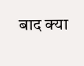बाद क्या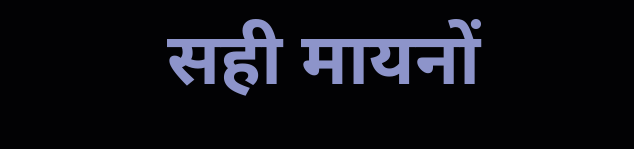सही मायनों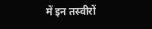में इन तस्वीरों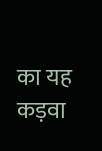का यह कड़वा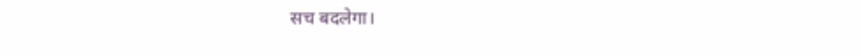सच बदलेगा।